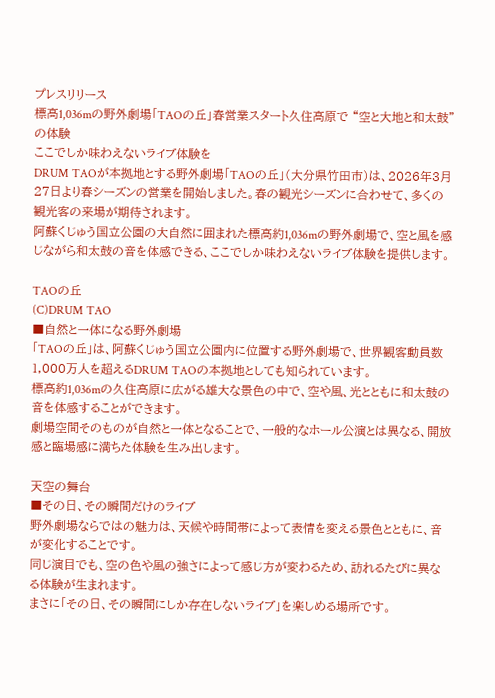プレスリリース
標高1,036mの野外劇場「TAOの丘」春営業スタート久住高原で “空と大地と和太鼓”の体験
ここでしか味わえないライブ体験を
DRUM TAOが本拠地とする野外劇場「TAOの丘」(大分県竹田市)は、2026年3月27日より春シーズンの営業を開始しました。春の観光シーズンに合わせて、多くの観光客の来場が期待されます。
阿蘇くじゅう国立公園の大自然に囲まれた標高約1,036mの野外劇場で、空と風を感じながら和太鼓の音を体感できる、ここでしか味わえないライブ体験を提供します。

TAOの丘
(C)DRUM TAO
■自然と一体になる野外劇場
「TAOの丘」は、阿蘇くじゅう国立公園内に位置する野外劇場で、世界観客動員数1,000万人を超えるDRUM TAOの本拠地としても知られています。
標高約1,036mの久住高原に広がる雄大な景色の中で、空や風、光とともに和太鼓の音を体感することができます。
劇場空間そのものが自然と一体となることで、一般的なホール公演とは異なる、開放感と臨場感に満ちた体験を生み出します。

天空の舞台
■その日、その瞬間だけのライブ
野外劇場ならではの魅力は、天候や時間帯によって表情を変える景色とともに、音が変化することです。
同じ演目でも、空の色や風の強さによって感じ方が変わるため、訪れるたびに異なる体験が生まれます。
まさに「その日、その瞬間にしか存在しないライブ」を楽しめる場所です。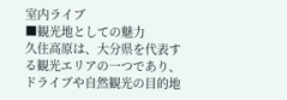室内ライブ
■観光地としての魅力
久住高原は、大分県を代表する観光エリアの一つであり、ドライブや自然観光の目的地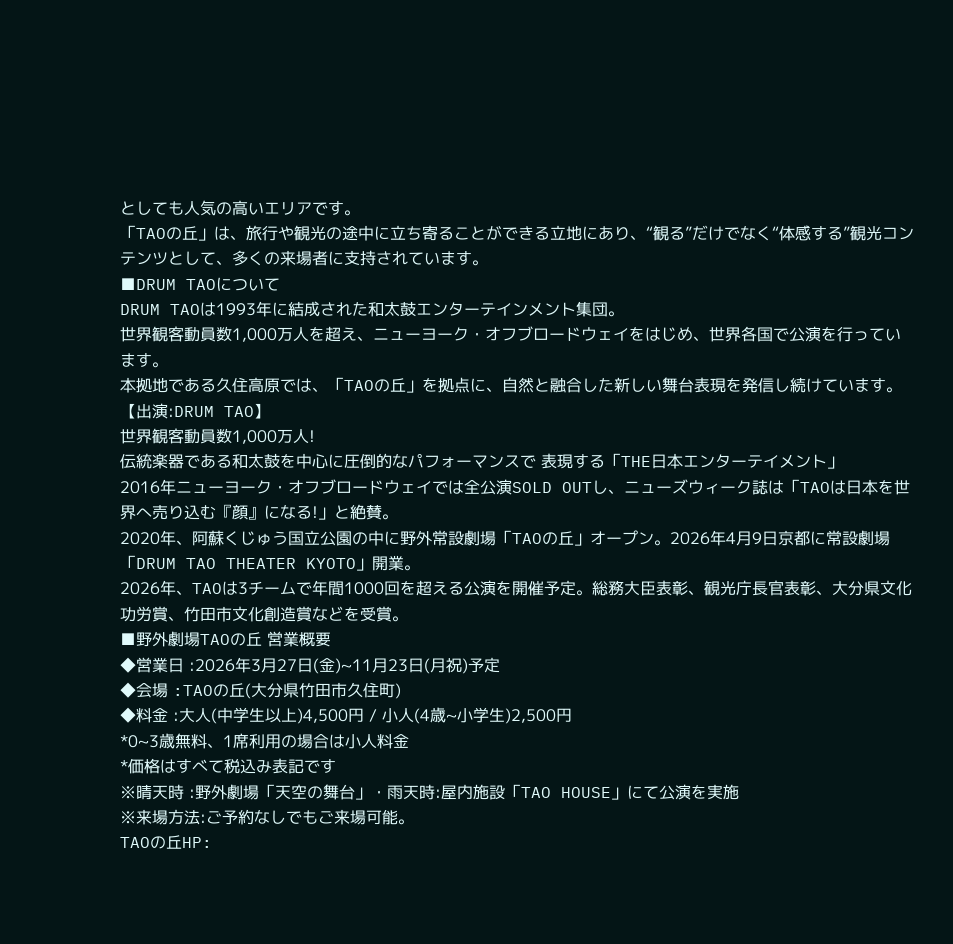としても人気の高いエリアです。
「TAOの丘」は、旅行や観光の途中に立ち寄ることができる立地にあり、“観る”だけでなく“体感する”観光コンテンツとして、多くの来場者に支持されています。
■DRUM TAOについて
DRUM TAOは1993年に結成された和太鼓エンターテインメント集団。
世界観客動員数1,000万人を超え、ニューヨーク・オフブロードウェイをはじめ、世界各国で公演を行っています。
本拠地である久住高原では、「TAOの丘」を拠点に、自然と融合した新しい舞台表現を発信し続けています。
【出演:DRUM TAO】
世界観客動員数1,000万人!
伝統楽器である和太鼓を中心に圧倒的なパフォーマンスで 表現する「THE日本エンターテイメント」
2016年ニューヨーク・オフブロードウェイでは全公演SOLD OUTし、ニューズウィーク誌は「TAOは日本を世界へ売り込む『顔』になる!」と絶賛。
2020年、阿蘇くじゅう国立公園の中に野外常設劇場「TAOの丘」オープン。2026年4月9日京都に常設劇場「DRUM TAO THEATER KYOTO」開業。
2026年、TAOは3チームで年間1000回を超える公演を開催予定。総務大臣表彰、観光庁長官表彰、大分県文化功労賞、竹田市文化創造賞などを受賞。
■野外劇場TAOの丘 営業概要
◆営業日 :2026年3月27日(金)~11月23日(月祝)予定
◆会場 :TAOの丘(大分県竹田市久住町)
◆料金 :大人(中学生以上)4,500円 / 小人(4歳~小学生)2,500円
*0~3歳無料、1席利用の場合は小人料金
*価格はすべて税込み表記です
※晴天時 :野外劇場「天空の舞台」・雨天時:屋内施設「TAO HOUSE」にて公演を実施
※来場方法:ご予約なしでもご来場可能。
TAOの丘HP: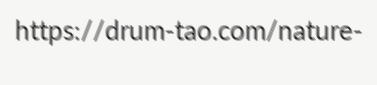https://drum-tao.com/nature-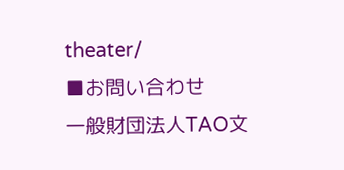theater/
■お問い合わせ
一般財団法人TAO文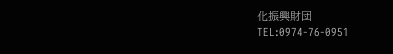化振興財団
TEL:0974-76-0951